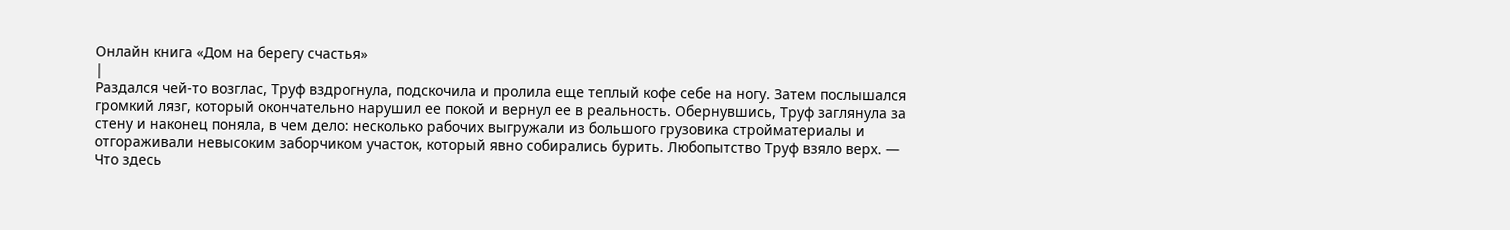Онлайн книга «Дом на берегу счастья»
|
Раздался чей-то возглас, Труф вздрогнула, подскочила и пролила еще теплый кофе себе на ногу. Затем послышался громкий лязг, который окончательно нарушил ее покой и вернул ее в реальность. Обернувшись, Труф заглянула за стену и наконец поняла, в чем дело: несколько рабочих выгружали из большого грузовика стройматериалы и отгораживали невысоким заборчиком участок, который явно собирались бурить. Любопытство Труф взяло верх. — Что здесь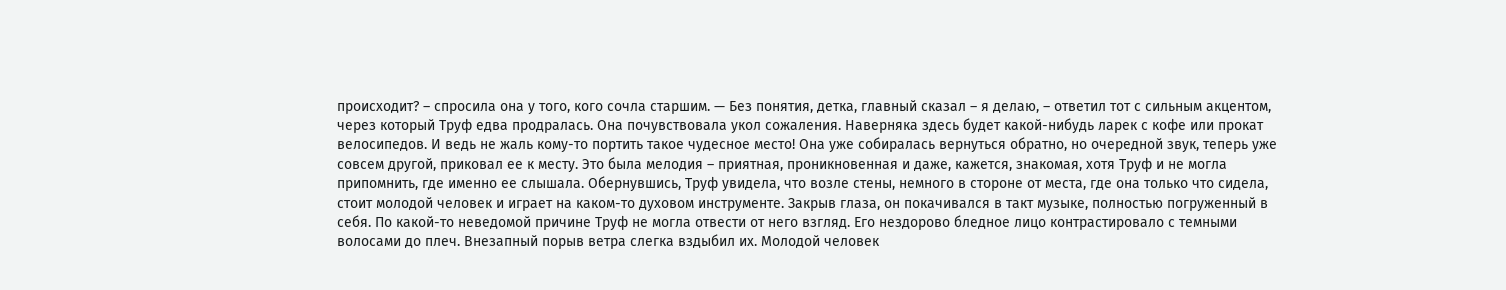происходит? – спросила она у того, кого сочла старшим. — Без понятия, детка, главный сказал – я делаю, – ответил тот с сильным акцентом, через который Труф едва продралась. Она почувствовала укол сожаления. Наверняка здесь будет какой-нибудь ларек с кофе или прокат велосипедов. И ведь не жаль кому-то портить такое чудесное место! Она уже собиралась вернуться обратно, но очередной звук, теперь уже совсем другой, приковал ее к месту. Это была мелодия – приятная, проникновенная и даже, кажется, знакомая, хотя Труф и не могла припомнить, где именно ее слышала. Обернувшись, Труф увидела, что возле стены, немного в стороне от места, где она только что сидела, стоит молодой человек и играет на каком-то духовом инструменте. Закрыв глаза, он покачивался в такт музыке, полностью погруженный в себя. По какой-то неведомой причине Труф не могла отвести от него взгляд. Его нездорово бледное лицо контрастировало с темными волосами до плеч. Внезапный порыв ветра слегка вздыбил их. Молодой человек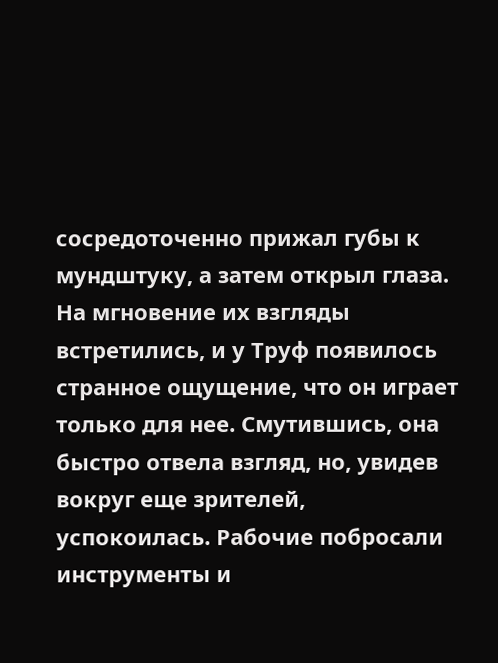сосредоточенно прижал губы к мундштуку, а затем открыл глаза. На мгновение их взгляды встретились, и у Труф появилось странное ощущение, что он играет только для нее. Смутившись, она быстро отвела взгляд, но, увидев вокруг еще зрителей, успокоилась. Рабочие побросали инструменты и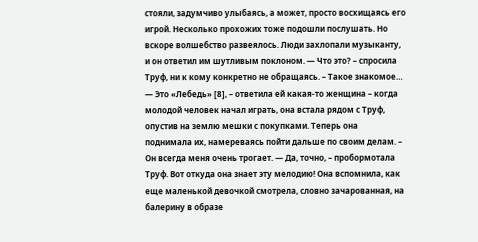стояли, задумчиво улыбаясь, а может, просто восхищаясь его игрой. Несколько прохожих тоже подошли послушать. Но вскоре волшебство развеялось. Люди захлопали музыканту, и он ответил им шутливым поклоном. — Что это? – спросила Труф, ни к кому конкретно не обращаясь. – Такое знакомое… — Это «Лебедь» [8], – ответила ей какая-то женщина – когда молодой человек начал играть, она встала рядом с Труф, опустив на землю мешки с покупками. Теперь она поднимала их, намереваясь пойти дальше по своим делам. – Он всегда меня очень трогает. — Да, точно, – пробормотала Труф. Вот откуда она знает эту мелодию! Она вспомнила, как еще маленькой девочкой смотрела, словно зачарованная, на балерину в образе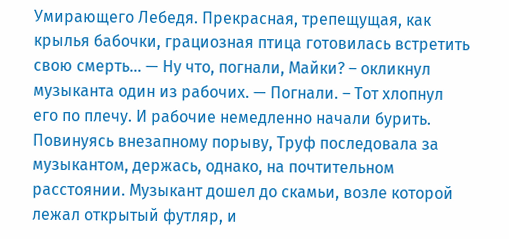Умирающего Лебедя. Прекрасная, трепещущая, как крылья бабочки, грациозная птица готовилась встретить свою смерть… — Ну что, погнали, Майки? – окликнул музыканта один из рабочих. — Погнали. – Тот хлопнул его по плечу. И рабочие немедленно начали бурить. Повинуясь внезапному порыву, Труф последовала за музыкантом, держась, однако, на почтительном расстоянии. Музыкант дошел до скамьи, возле которой лежал открытый футляр, и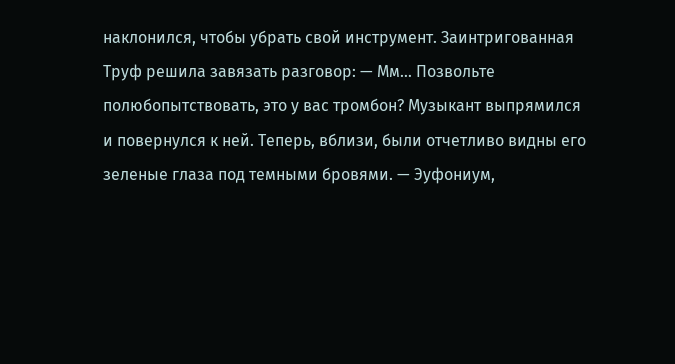наклонился, чтобы убрать свой инструмент. Заинтригованная Труф решила завязать разговор: — Мм… Позвольте полюбопытствовать, это у вас тромбон? Музыкант выпрямился и повернулся к ней. Теперь, вблизи, были отчетливо видны его зеленые глаза под темными бровями. — Эуфониум,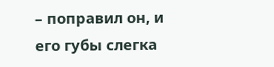– поправил он, и его губы слегка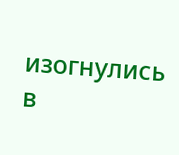изогнулись в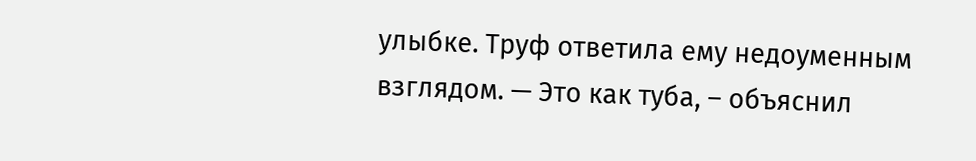улыбке. Труф ответила ему недоуменным взглядом. — Это как туба, – объяснил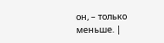он, – только меньше. |